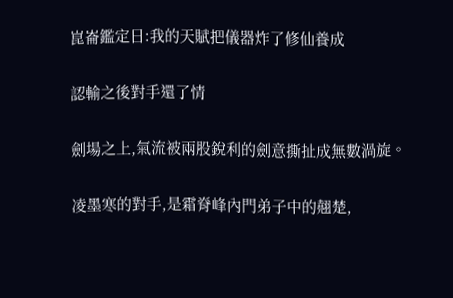崑崙鑑定日:我的天賦把儀器炸了修仙養成

認輸之後對手還了情

劍場之上,氣流被兩股銳利的劍意撕扯成無數渦旋。

凌墨寒的對手,是霜脊峰內門弟子中的翹楚,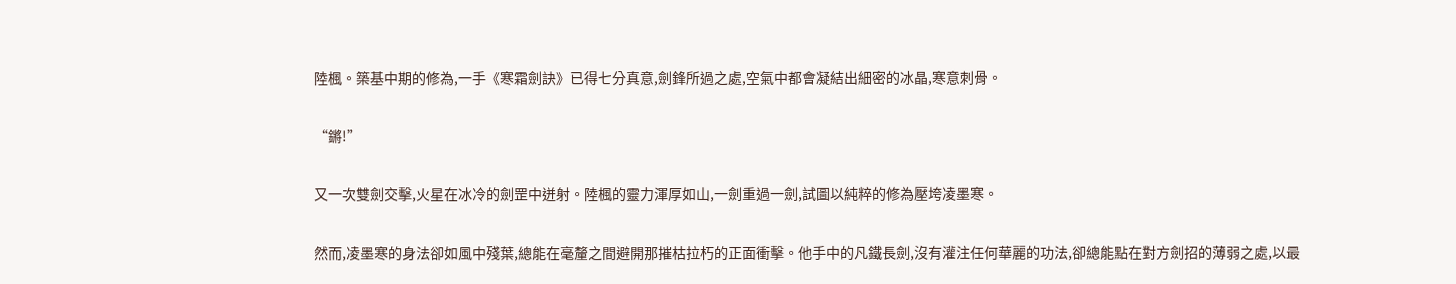陸楓。築基中期的修為,一手《寒霜劍訣》已得七分真意,劍鋒所過之處,空氣中都會凝結出細密的冰晶,寒意刺骨。

“鏘!”

又一次雙劍交擊,火星在冰冷的劍罡中迸射。陸楓的靈力渾厚如山,一劍重過一劍,試圖以純粹的修為壓垮凌墨寒。

然而,凌墨寒的身法卻如風中殘葉,總能在毫釐之間避開那摧枯拉朽的正面衝擊。他手中的凡鐵長劍,沒有灌注任何華麗的功法,卻總能點在對方劍招的薄弱之處,以最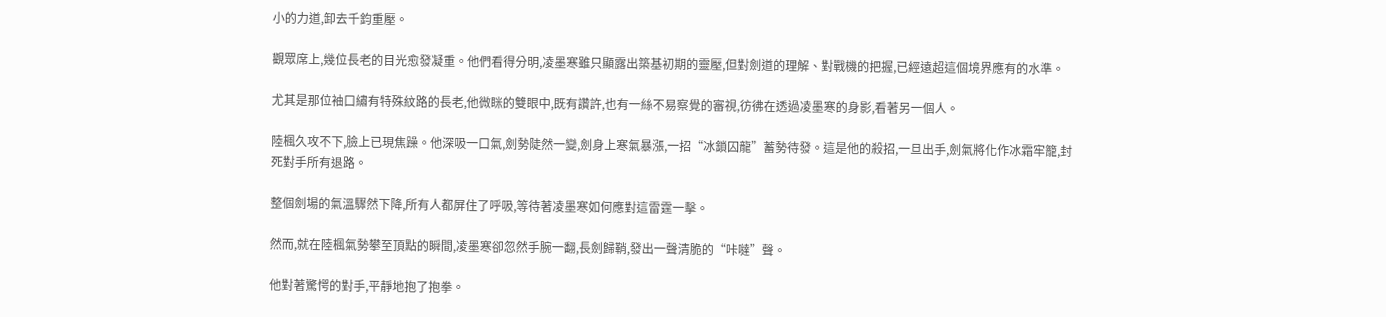小的力道,卸去千鈞重壓。

觀眾席上,幾位長老的目光愈發凝重。他們看得分明,凌墨寒雖只顯露出築基初期的靈壓,但對劍道的理解、對戰機的把握,已經遠超這個境界應有的水準。

尤其是那位袖口繡有特殊紋路的長老,他微眯的雙眼中,既有讚許,也有一絲不易察覺的審視,彷彿在透過凌墨寒的身影,看著另一個人。

陸楓久攻不下,臉上已現焦躁。他深吸一口氣,劍勢陡然一變,劍身上寒氣暴漲,一招“冰鎖囚龍”蓄勢待發。這是他的殺招,一旦出手,劍氣將化作冰霜牢籠,封死對手所有退路。

整個劍場的氣溫驟然下降,所有人都屏住了呼吸,等待著凌墨寒如何應對這雷霆一擊。

然而,就在陸楓氣勢攀至頂點的瞬間,凌墨寒卻忽然手腕一翻,長劍歸鞘,發出一聲清脆的“咔噠”聲。

他對著驚愕的對手,平靜地抱了抱拳。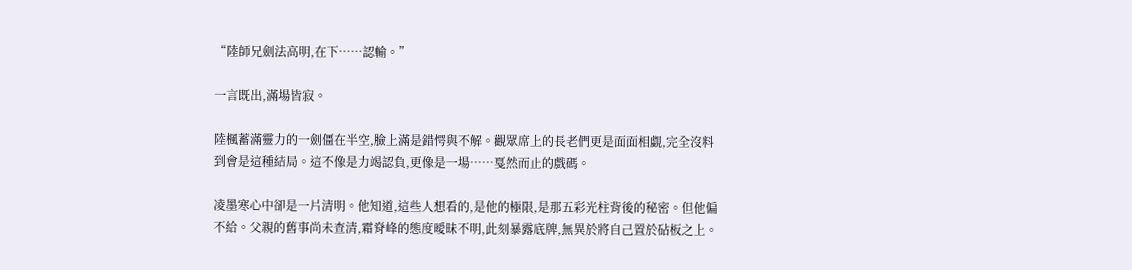“陸師兄劍法高明,在下……認輸。”

一言既出,滿場皆寂。

陸楓蓄滿靈力的一劍僵在半空,臉上滿是錯愕與不解。觀眾席上的長老們更是面面相覷,完全沒料到會是這種結局。這不像是力竭認負,更像是一場……戛然而止的戲碼。

凌墨寒心中卻是一片清明。他知道,這些人想看的,是他的極限,是那五彩光柱背後的秘密。但他偏不給。父親的舊事尚未查清,霜脊峰的態度曖昧不明,此刻暴露底牌,無異於將自己置於砧板之上。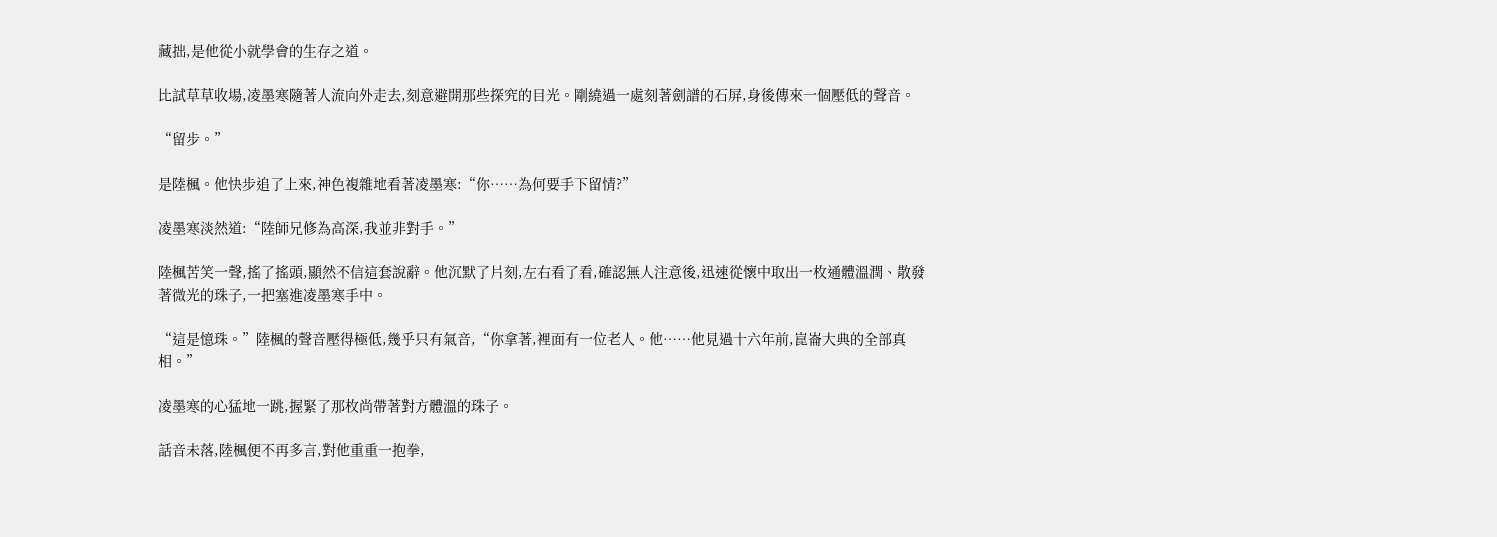藏拙,是他從小就學會的生存之道。

比試草草收場,凌墨寒隨著人流向外走去,刻意避開那些探究的目光。剛繞過一處刻著劍譜的石屏,身後傳來一個壓低的聲音。

“留步。”

是陸楓。他快步追了上來,神色複雜地看著凌墨寒:“你……為何要手下留情?”

凌墨寒淡然道:“陸師兄修為高深,我並非對手。”

陸楓苦笑一聲,搖了搖頭,顯然不信這套說辭。他沉默了片刻,左右看了看,確認無人注意後,迅速從懷中取出一枚通體溫潤、散發著微光的珠子,一把塞進凌墨寒手中。

“這是憶珠。”陸楓的聲音壓得極低,幾乎只有氣音,“你拿著,裡面有一位老人。他……他見過十六年前,崑崙大典的全部真相。”

凌墨寒的心猛地一跳,握緊了那枚尚帶著對方體溫的珠子。

話音未落,陸楓便不再多言,對他重重一抱拳,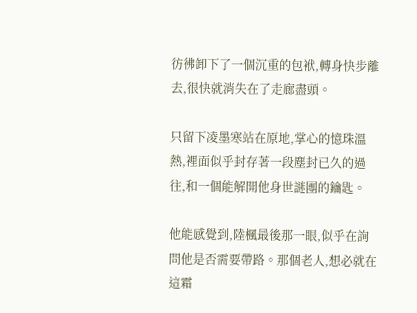彷彿卸下了一個沉重的包袱,轉身快步離去,很快就消失在了走廊盡頭。

只留下凌墨寒站在原地,掌心的憶珠溫熱,裡面似乎封存著一段塵封已久的過往,和一個能解開他身世謎團的鑰匙。

他能感覺到,陸楓最後那一眼,似乎在詢問他是否需要帶路。那個老人,想必就在這霜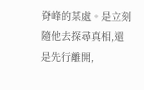脊峰的某處。是立刻隨他去探尋真相,還是先行離開,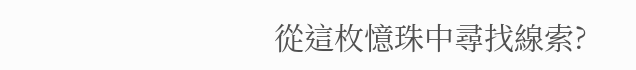從這枚憶珠中尋找線索?